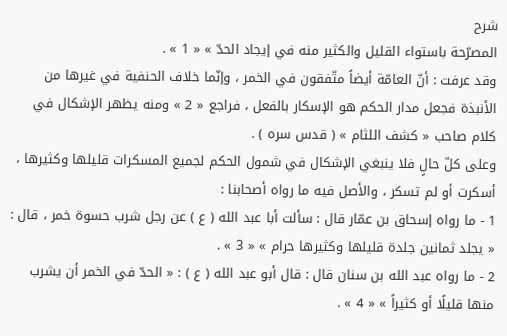شرح
المصرّحة باستواء القليل والكثير منه في إيجاد الحدّ » « 1 » .
وقد عرفت : أنّ العامّة أيضاً متّفقون في الخمر ، وإنّما خلاف الحنفية في غيرها من الأنبذة فجعل مدار الحكم هو الإسكار بالفعل ، فراجع « 2 » ومنه يظهر الإشكال في كلام صاحب « كشف اللثام » ( قدس سره ) .
وعلى كلّ حالٍ فلا ينبغي الإشكال في شمول الحكم لجميع المسكرات قليلها وكثيرها ، أسكرت أو لم تسكر ، والأصل فيه ما رواه أصحابنا :
1 - ما رواه إسحاق بن عمّار قال : سألت أبا عبد الله ( ع ) عن رجل شرب حسوة خمر ، قال : « يجلد ثمانين جلدة قليلها وكثيرها حرام » « 3 » .
2 - ما رواه عبد الله بن سنان قال : قال أبو عبد الله ( ع ) : « الحدّ في الخمر أن يشرب منها قليلًا أو كثيراً » « 4 » .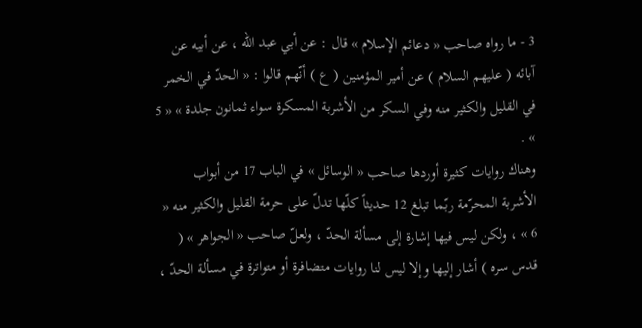3 - ما رواه صاحب « دعائم الإسلام » قال : عن أبي عبد الله ، عن أبيه عن آبائه ( عليهم السلام ) عن أمير المؤمنين ( ع ) أنّهم قالوا : « الحدّ في الخمر في القليل والكثير منه وفي السكر من الأشربة المسكرة سواء ثمانون جلدة » « 5 » .
وهناك روايات كثيرة أوردها صاحب « الوسائل » في الباب 17 من أبواب الأشربة المحرّمة ربّما تبلغ 12 حديثاً كلّها تدلّ على حرمة القليل والكثير منه « 6 » ، ولكن ليس فيها إشارة إلى مسألة الحدّ ، ولعلّ صاحب « الجواهر » ( قدس سره ) أشار إليها وإلا ليس لنا روايات متضافرة أو متواترة في مسألة الحدّ ،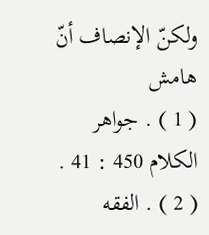ولكنّ الإنصاف أنّ
هامش
( 1 ) . جواهر الكلام 450 : 41 .
( 2 ) . الفقه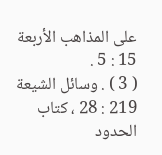على المذاهب الأربعة 15 : 5 .
( 3 ) . وسائل الشيعة 219 : 28 ، كتاب الحدود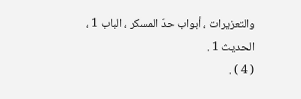والتعزيرات ، أبواب حدّ المسكر ، الباب 1 ، الحديث 1 .
( 4 ) .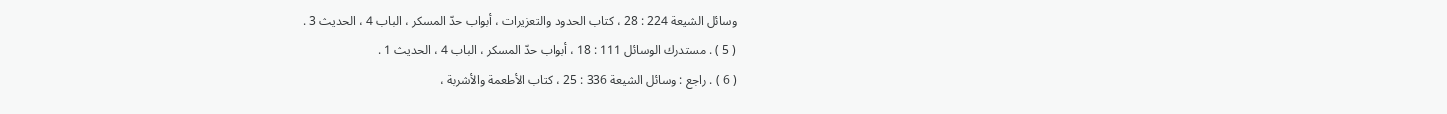وسائل الشيعة 224 : 28 ، كتاب الحدود والتعزيرات ، أبواب حدّ المسكر ، الباب 4 ، الحديث 3 .
( 5 ) . مستدرك الوسائل 111 : 18 ، أبواب حدّ المسكر ، الباب 4 ، الحديث 1 .
( 6 ) . راجع : وسائل الشيعة 336 : 25 ، كتاب الأطعمة والأشربة ،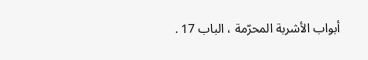أبواب الأشربة المحرّمة ، الباب 17 .